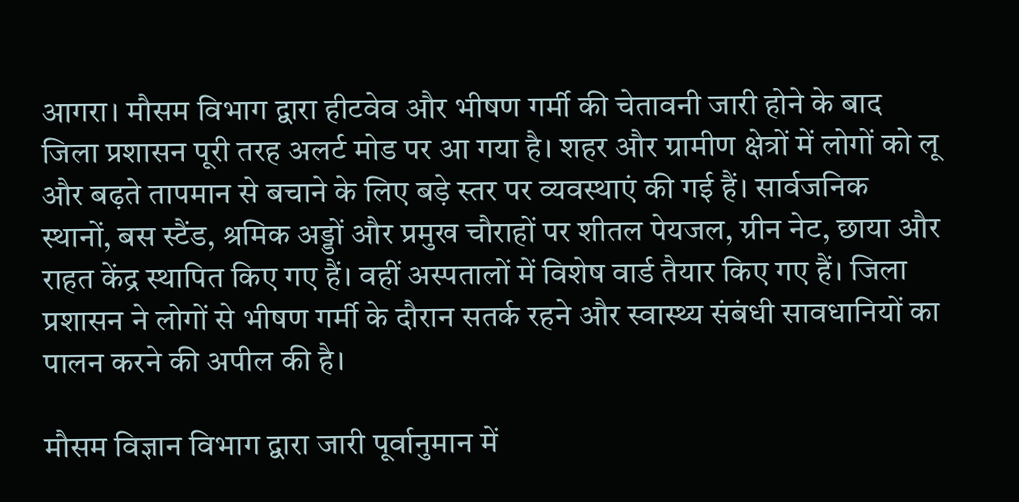आगरा। मौसम विभाग द्वारा हीटवेव और भीषण गर्मी की चेतावनी जारी होने के बाद जिला प्रशासन पूरी तरह अलर्ट मोड पर आ गया है। शहर और ग्रामीण क्षेत्रों में लोगों को लू और बढ़ते तापमान से बचाने के लिए बड़े स्तर पर व्यवस्थाएं की गई हैं। सार्वजनिक स्थानों, बस स्टैंड, श्रमिक अड्डों और प्रमुख चौराहों पर शीतल पेयजल, ग्रीन नेट, छाया और राहत केंद्र स्थापित किए गए हैं। वहीं अस्पतालों में विशेष वार्ड तैयार किए गए हैं। जिला प्रशासन ने लोगों से भीषण गर्मी के दौरान सतर्क रहने और स्वास्थ्य संबंधी सावधानियों का पालन करने की अपील की है।

मौसम विज्ञान विभाग द्वारा जारी पूर्वानुमान में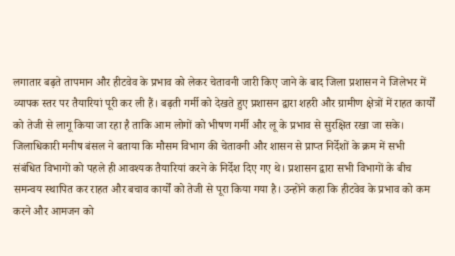लगातार बढ़ते तापमान और हीटवेव के प्रभाव को लेकर चेतावनी जारी किए जाने के बाद जिला प्रशासन ने जिलेभर में व्यापक स्तर पर तैयारियां पूरी कर ली हैं। बढ़ती गर्मी को देखते हुए प्रशासन द्वारा शहरी और ग्रामीण क्षेत्रों में राहत कार्यों को तेजी से लागू किया जा रहा है ताकि आम लोगों को भीषण गर्मी और लू के प्रभाव से सुरक्षित रखा जा सके।
जिलाधिकारी मनीष बंसल ने बताया कि मौसम विभाग की चेतावनी और शासन से प्राप्त निर्देशों के क्रम में सभी संबंधित विभागों को पहले ही आवश्यक तैयारियां करने के निर्देश दिए गए थे। प्रशासन द्वारा सभी विभागों के बीच समन्वय स्थापित कर राहत और बचाव कार्यों को तेजी से पूरा किया गया है। उन्होंने कहा कि हीटवेव के प्रभाव को कम करने और आमजन को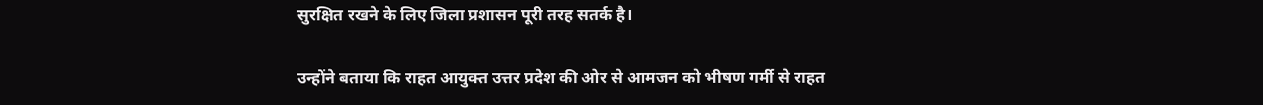सुरक्षित रखने के लिए जिला प्रशासन पूरी तरह सतर्क है।

उन्होंने बताया कि राहत आयुक्त उत्तर प्रदेश की ओर से आमजन को भीषण गर्मी से राहत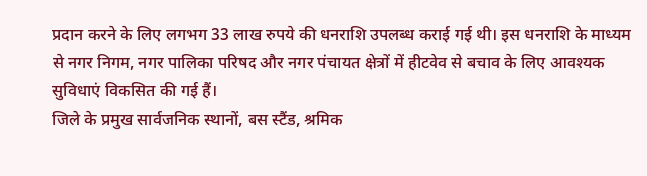प्रदान करने के लिए लगभग 33 लाख रुपये की धनराशि उपलब्ध कराई गई थी। इस धनराशि के माध्यम से नगर निगम, नगर पालिका परिषद और नगर पंचायत क्षेत्रों में हीटवेव से बचाव के लिए आवश्यक सुविधाएं विकसित की गई हैं।
जिले के प्रमुख सार्वजनिक स्थानों, बस स्टैंड, श्रमिक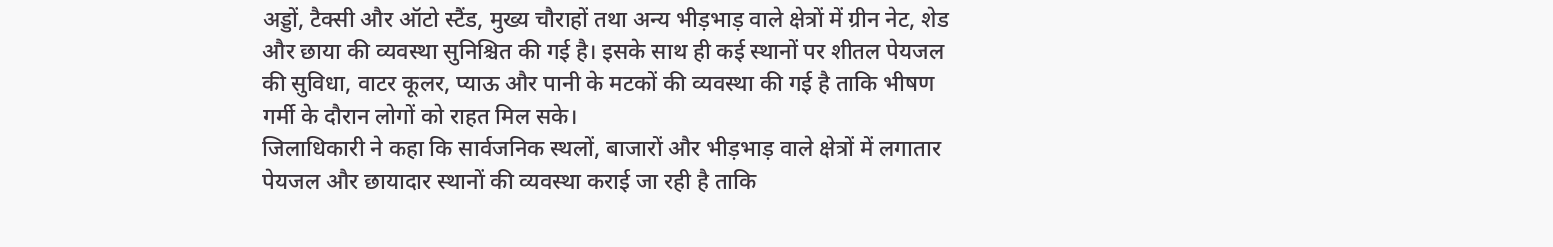अड्डों, टैक्सी और ऑटो स्टैंड, मुख्य चौराहों तथा अन्य भीड़भाड़ वाले क्षेत्रों में ग्रीन नेट, शेड और छाया की व्यवस्था सुनिश्चित की गई है। इसके साथ ही कई स्थानों पर शीतल पेयजल की सुविधा, वाटर कूलर, प्याऊ और पानी के मटकों की व्यवस्था की गई है ताकि भीषण गर्मी के दौरान लोगों को राहत मिल सके।
जिलाधिकारी ने कहा कि सार्वजनिक स्थलों, बाजारों और भीड़भाड़ वाले क्षेत्रों में लगातार पेयजल और छायादार स्थानों की व्यवस्था कराई जा रही है ताकि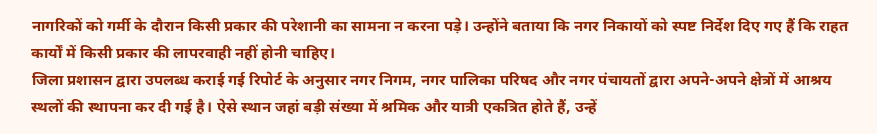नागरिकों को गर्मी के दौरान किसी प्रकार की परेशानी का सामना न करना पड़े। उन्होंने बताया कि नगर निकायों को स्पष्ट निर्देश दिए गए हैं कि राहत कार्यों में किसी प्रकार की लापरवाही नहीं होनी चाहिए।
जिला प्रशासन द्वारा उपलब्ध कराई गई रिपोर्ट के अनुसार नगर निगम, नगर पालिका परिषद और नगर पंचायतों द्वारा अपने-अपने क्षेत्रों में आश्रय स्थलों की स्थापना कर दी गई है। ऐसे स्थान जहां बड़ी संख्या में श्रमिक और यात्री एकत्रित होते हैं, उन्हें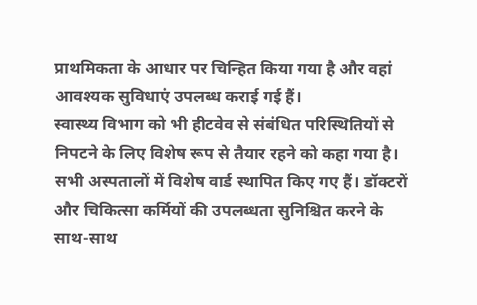प्राथमिकता के आधार पर चिन्हित किया गया है और वहां आवश्यक सुविधाएं उपलब्ध कराई गई हैं।
स्वास्थ्य विभाग को भी हीटवेव से संबंधित परिस्थितियों से निपटने के लिए विशेष रूप से तैयार रहने को कहा गया है। सभी अस्पतालों में विशेष वार्ड स्थापित किए गए हैं। डॉक्टरों और चिकित्सा कर्मियों की उपलब्धता सुनिश्चित करने के साथ-साथ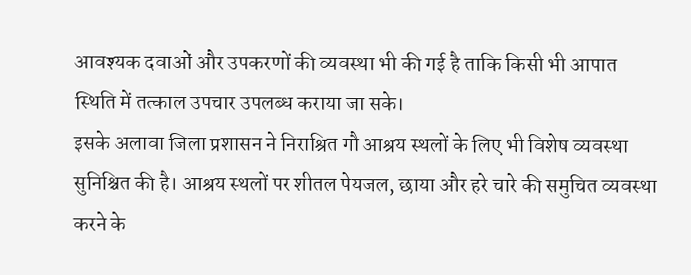आवश्यक दवाओं और उपकरणों की व्यवस्था भी की गई है ताकि किसी भी आपात स्थिति में तत्काल उपचार उपलब्ध कराया जा सके।
इसके अलावा जिला प्रशासन ने निराश्रित गौ आश्रय स्थलों के लिए भी विशेष व्यवस्था सुनिश्चित की है। आश्रय स्थलों पर शीतल पेयजल, छाया और हरे चारे की समुचित व्यवस्था करने के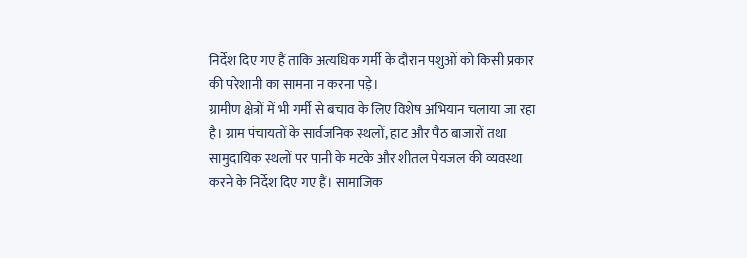निर्देश दिए गए हैं ताकि अत्यधिक गर्मी के दौरान पशुओं को किसी प्रकार की परेशानी का सामना न करना पड़े।
ग्रामीण क्षेत्रों में भी गर्मी से बचाव के लिए विशेष अभियान चलाया जा रहा है। ग्राम पंचायतों के सार्वजनिक स्थलों, हाट और पैठ बाजारों तथा सामुदायिक स्थलों पर पानी के मटके और शीतल पेयजल की व्यवस्था करने के निर्देश दिए गए हैं। सामाजिक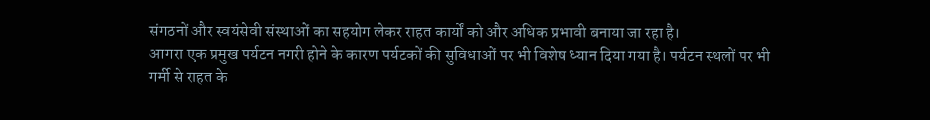संगठनों और स्वयंसेवी संस्थाओं का सहयोग लेकर राहत कार्यों को और अधिक प्रभावी बनाया जा रहा है।
आगरा एक प्रमुख पर्यटन नगरी होने के कारण पर्यटकों की सुविधाओं पर भी विशेष ध्यान दिया गया है। पर्यटन स्थलों पर भी गर्मी से राहत के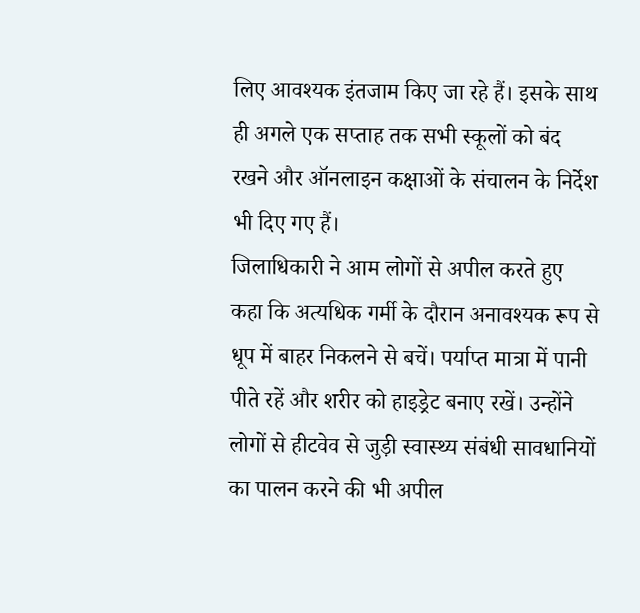लिए आवश्यक इंतजाम किए जा रहे हैं। इसके साथ ही अगले एक सप्ताह तक सभी स्कूलों को बंद रखने और ऑनलाइन कक्षाओं के संचालन के निर्देश भी दिए गए हैं।
जिलाधिकारी ने आम लोगों से अपील करते हुए कहा कि अत्यधिक गर्मी के दौरान अनावश्यक रूप से धूप में बाहर निकलने से बचें। पर्याप्त मात्रा में पानी पीते रहें और शरीर को हाइड्रेट बनाए रखें। उन्होंने लोगों से हीटवेव से जुड़ी स्वास्थ्य संबंधी सावधानियों का पालन करने की भी अपील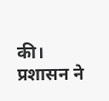की।
प्रशासन ने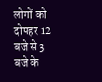लोगों को दोपहर 12 बजे से 3 बजे के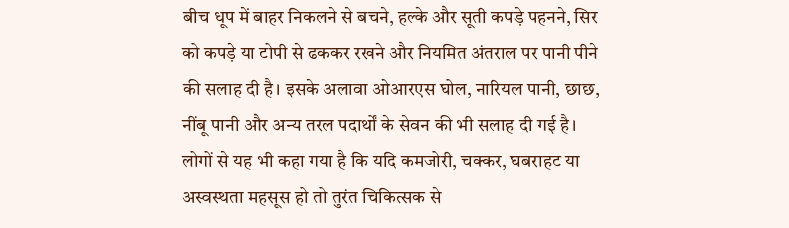बीच धूप में बाहर निकलने से बचने, हल्के और सूती कपड़े पहनने, सिर को कपड़े या टोपी से ढककर रखने और नियमित अंतराल पर पानी पीने की सलाह दी है। इसके अलावा ओआरएस घोल, नारियल पानी, छाछ, नींबू पानी और अन्य तरल पदार्थों के सेवन की भी सलाह दी गई है।
लोगों से यह भी कहा गया है कि यदि कमजोरी, चक्कर, घबराहट या अस्वस्थता महसूस हो तो तुरंत चिकित्सक से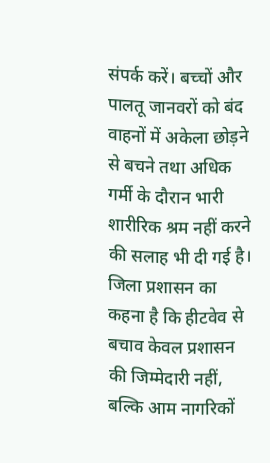संपर्क करें। बच्चों और पालतू जानवरों को बंद वाहनों में अकेला छोड़ने से बचने तथा अधिक गर्मी के दौरान भारी शारीरिक श्रम नहीं करने की सलाह भी दी गई है। जिला प्रशासन का कहना है कि हीटवेव से बचाव केवल प्रशासन की जिम्मेदारी नहीं, बल्कि आम नागरिकों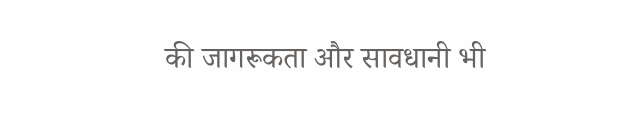की जागरूकता और सावधानी भी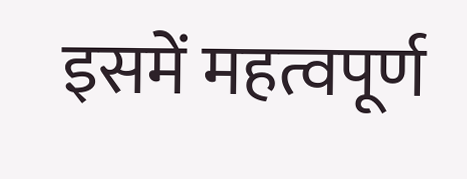इसमें महत्वपूर्ण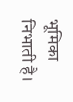भूमिका निभाती है।